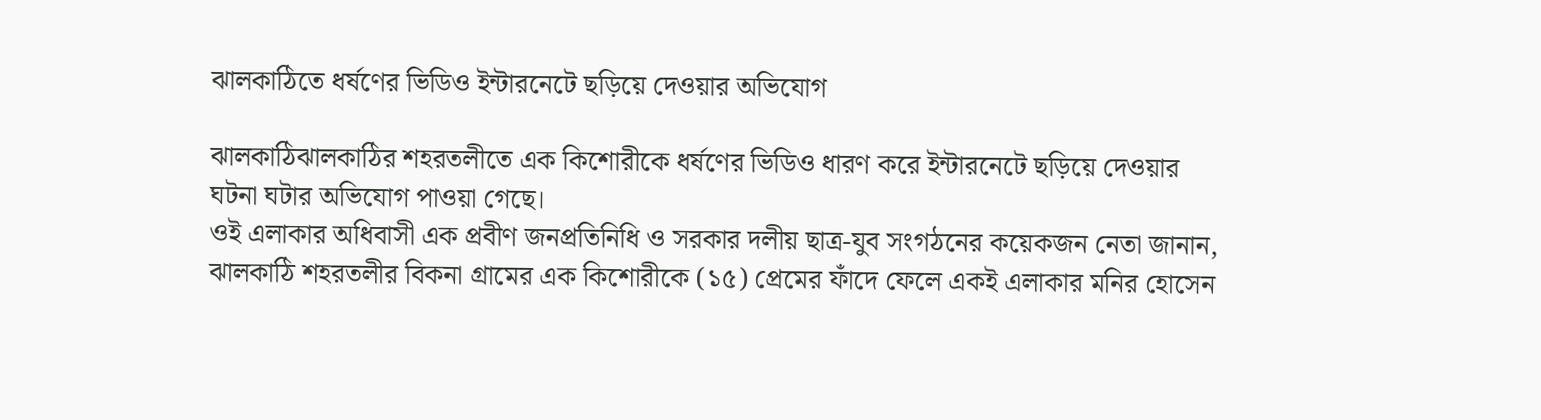ঝালকাঠিতে ধর্ষণের ভিডিও ইন্টারনেটে ছড়িয়ে দেওয়ার অভিযোগ

ঝালকাঠিঝালকাঠির শহরতলীতে এক কিশোরীকে ধর্ষণের ভিডিও ধারণ করে ইন্টারনেটে ছড়িয়ে দেওয়ার ঘটনা ঘটার অভিযোগ পাওয়া গেছে।
ওই এলাকার অধিবাসী এক প্রবীণ জনপ্রতিনিধি ও সরকার দলীয় ছাত্র-যুব সংগঠনের কয়েকজন নেতা জানান, ঝালকাঠি শহরতলীর বিকনা গ্রামের এক কিশোরীকে (১৫) প্রেমের ফাঁদে ফেলে একই এলাকার মনির হোসেন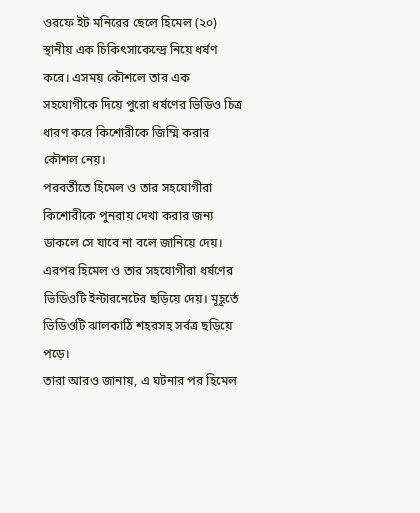ওরফে ইট মনিরের ছেলে হিমেল (২০) স্থানীয় এক চিকিৎসাকেন্দ্রে নিয়ে ধর্ষণ করে। এসময় কৌশলে তার এক সহযোগীকে দিয়ে পুরো ধর্ষণের ভিডিও চিত্র ধারণ করে কিশোরীকে জিম্মি করার কৌশল নেয়।
পরবর্তীতে হিমেল ও তার সহযোগীরা কিশোরীকে পুনরায় দেখা করার জন্য ডাকলে সে যাবে না বলে জানিয়ে দেয়। এরপর হিমেল ও তার সহযোগীরা ধর্ষণের ভিডিওটি ইন্টারনেটের ছড়িয়ে দেয়। মূহূর্তে ভিডিওটি ঝালকাঠি শহরসহ সর্বত্র ছড়িয়ে পড়ে।
তারা আরও জানায়, এ ঘটনার পর হিমেল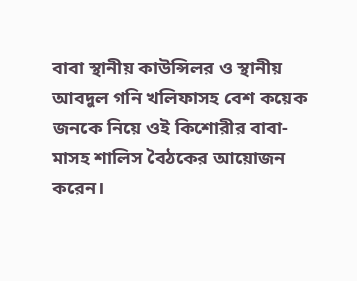বাবা স্থানীয় কাউন্সিলর ও স্থানীয় আবদুল গনি খলিফাসহ বেশ কয়েক জনকে নিয়ে ওই কিশোরীর বাবা-মাসহ শালিস বৈঠকের আয়োজন করেন।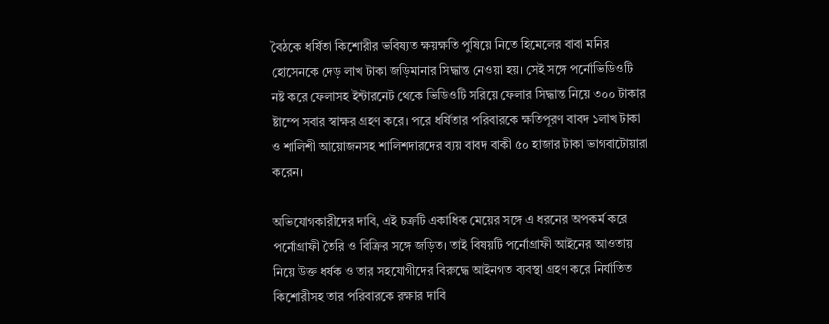বৈঠকে ধর্ষিতা কিশোরীর ভবিষ্যত ক্ষয়ক্ষতি পুষিয়ে নিতে হিমেলের বাবা মনির হোসেনকে দেড় লাখ টাকা জড়িমানার সিদ্ধান্ত নেওয়া হয়। সেই সঙ্গে পর্নোভিডিওটি নষ্ট করে ফেলাসহ ইন্টারনেট থেকে ভিডিওটি সরিয়ে ফেলার সিদ্ধান্ত নিয়ে ৩০০ টাকার ষ্টাম্পে সবার স্বাক্ষর গ্রহণ করে। পরে ধর্ষিতার পরিবারকে ক্ষতিপূরণ বাবদ ১লাখ টাকা ও শালিশী আয়োজনসহ শালিশদারদের ব্যয় বাবদ বাকী ৫০ হাজার টাকা ভাগবাটোয়ারা করেন।

অভিযোগকারীদের দাবি, এই চক্রটি একাধিক মেয়ের সঙ্গে এ ধরনের অপকর্ম করে পর্নোগ্রাফী তৈরি ও বিক্রির সঙ্গে জড়িত। তাই বিষয়টি পর্নোগ্রাফী আইনের আওতায় নিয়ে উক্ত ধর্ষক ও তার সহযোগীদের বিরুদ্ধে আইনগত ব্যবস্থা গ্রহণ করে নির্যাতিত কিশোরীসহ তার পরিবারকে রক্ষার দাবি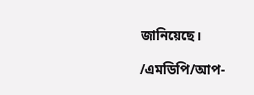জানিয়েছে।

/এমডিপি/আপ-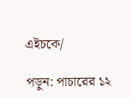এইচকে/

পড়ুন: পাচারের ১২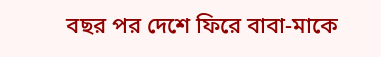বছর পর দেশে ফিরে বাবা-মাকে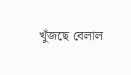খুঁজছে বেলাল